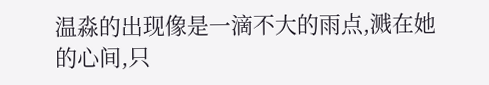温淼的出现像是一滴不大的雨点,溅在她的心间,只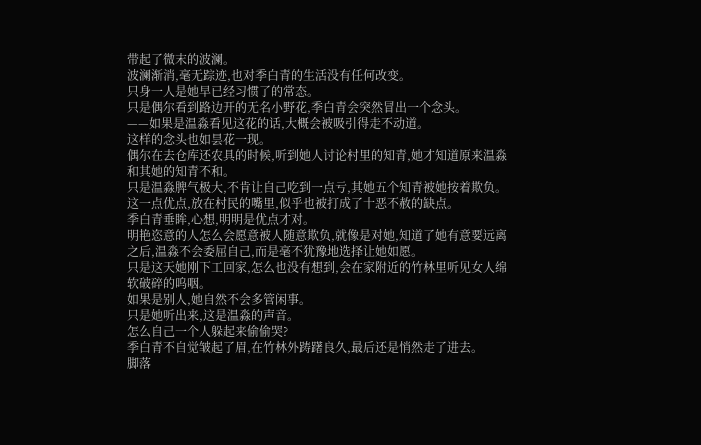带起了微末的波澜。
波澜渐消,毫无踪迹,也对季白青的生活没有任何改变。
只身一人是她早已经习惯了的常态。
只是偶尔看到路边开的无名小野花,季白青会突然冒出一个念头。
——如果是温淼看见这花的话,大概会被吸引得走不动道。
这样的念头也如昙花一现。
偶尔在去仓库还农具的时候,听到她人讨论村里的知青,她才知道原来温淼和其她的知青不和。
只是温淼脾气极大,不肯让自己吃到一点亏,其她五个知青被她按着欺负。
这一点优点,放在村民的嘴里,似乎也被打成了十恶不赦的缺点。
季白青垂眸,心想,明明是优点才对。
明艳恣意的人怎么会愿意被人随意欺负,就像是对她,知道了她有意要远离之后,温淼不会委屈自己,而是毫不犹豫地选择让她如愿。
只是这天她刚下工回家,怎么也没有想到,会在家附近的竹林里听见女人绵软破碎的呜咽。
如果是别人,她自然不会多管闲事。
只是她听出来,这是温淼的声音。
怎么自己一个人躲起来偷偷哭?
季白青不自觉皱起了眉,在竹林外踌躇良久,最后还是悄然走了进去。
脚落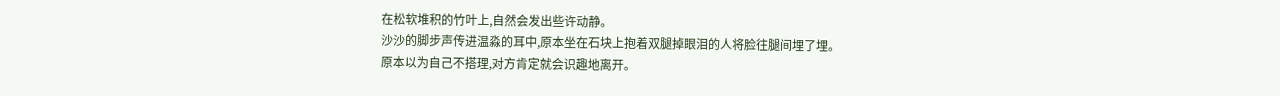在松软堆积的竹叶上,自然会发出些许动静。
沙沙的脚步声传进温淼的耳中,原本坐在石块上抱着双腿掉眼泪的人将脸往腿间埋了埋。
原本以为自己不搭理,对方肯定就会识趣地离开。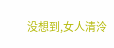没想到,女人清泠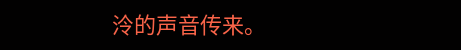泠的声音传来。